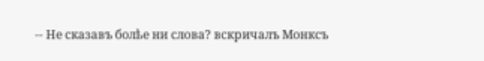-- Не сказавъ болѣе ни слова? вскричалъ Монксъ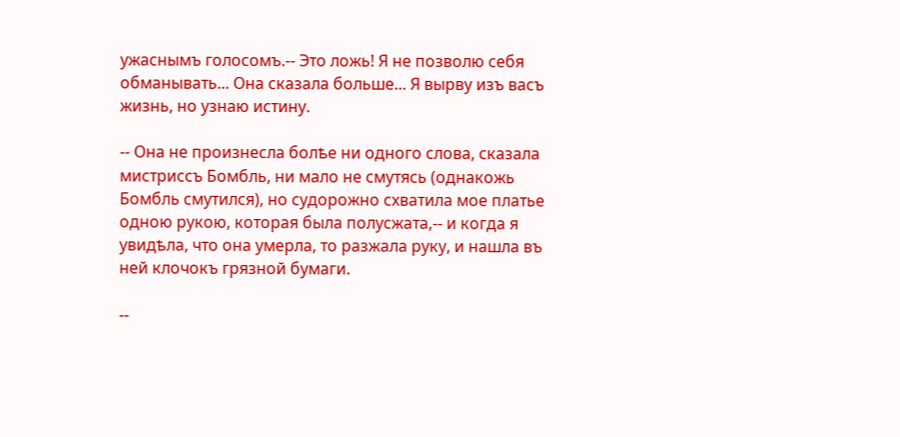ужаснымъ голосомъ.-- Это ложь! Я не позволю себя обманывать... Она сказала больше... Я вырву изъ васъ жизнь, но узнаю истину.

-- Она не произнесла болѣе ни одного слова, сказала мистриссъ Бомбль, ни мало не смутясь (однакожь Бомбль смутился), но судорожно схватила мое платье одною рукою, которая была полусжата,-- и когда я увидѣла, что она умерла, то разжала руку, и нашла въ ней клочокъ грязной бумаги.

--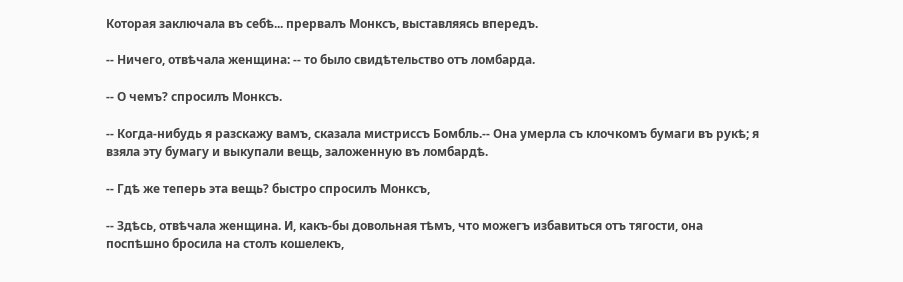Которая заключала въ себѣ... прервалъ Монксъ, выставляясь впередъ.

-- Ничего, отвѣчала женщина: -- то было свидѣтельство отъ ломбарда.

-- О чемъ? спросилъ Монксъ.

-- Когда-нибудь я разскажу вамъ, сказала мистриссъ Бомбль.-- Она умерла съ клочкомъ бумаги въ рукѣ; я взяла эту бумагу и выкупали вещь, заложенную въ ломбардѣ.

-- Гдѣ же теперь эта вещь? быстро спросилъ Монксъ,

-- Здѣсь, отвѣчала женщина. И, какъ-бы довольная тѣмъ, что можегъ избавиться отъ тягости, она поспѣшно бросила на столъ кошелекъ,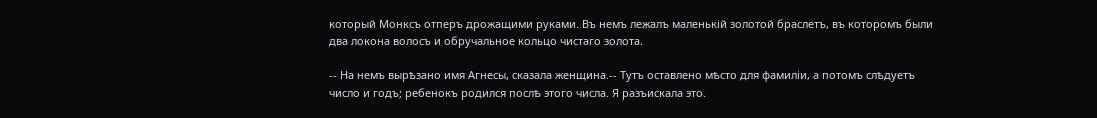который Монксъ отперъ дрожащими руками. Въ немъ лежалъ маленькій золотой браслетъ, въ которомъ были два локона волосъ и обручальное кольцо чистаго золота.

-- На немъ вырѣзано имя Агнесы, сказала женщина.-- Тутъ оставлено мѣсто для фамиліи, а потомъ слѣдуетъ число и годъ; ребенокъ родился послѣ этого числа. Я разъискала это.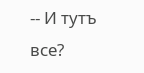-- И тутъ все?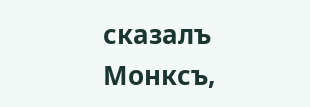сказалъ Монксъ,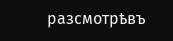разсмотрѣвъ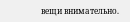вещи внимательно.